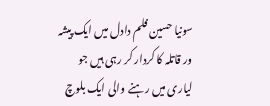سونیا حسین فلم دادل میں ایک پیشہ ور قاتلہ کا کردار کر رہی ہیں جو لیاری میں رہنے والی ایک بلوچ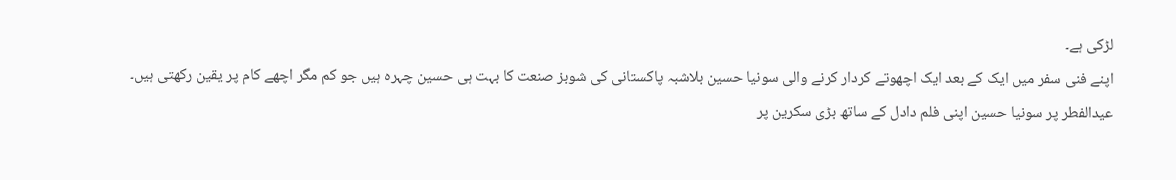لڑکی ہے۔
اپنے فنی سفر میں ایک کے بعد ایک اچھوتے کردار کرنے والی سونیا حسین بلاشبہ پاکستانی کی شوبز صنعت کا بہت ہی حسین چہرہ ہیں جو کم مگر اچھے کام پر یقین رکھتی ہیں۔
عیدالفطر پر سونیا حسین اپنی فلم دادل کے ساتھ بڑی سکرین پر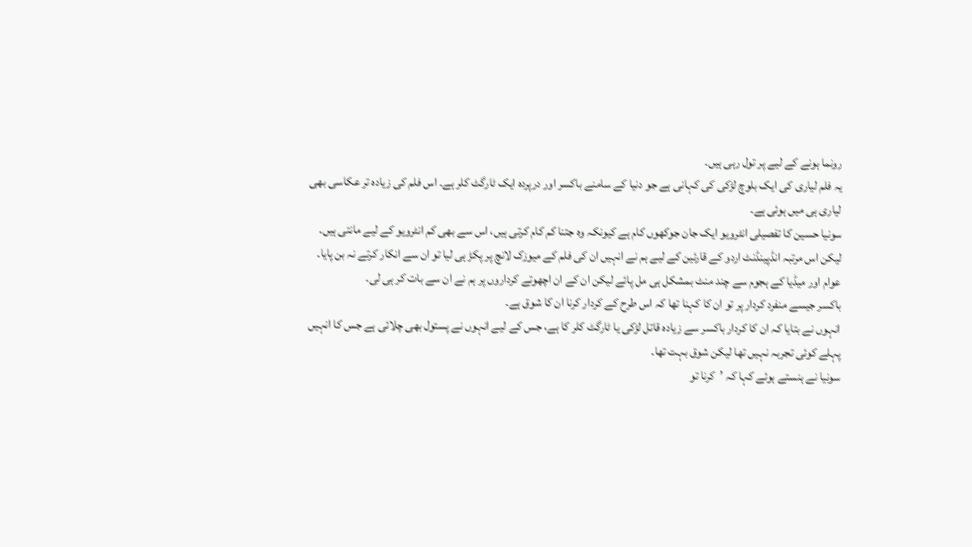رونما ہونے کے لیے پر تول رہی ہیں۔
یہ فلم لیاری کی ایک بلوچ لڑکی کی کہانی ہے جو دنیا کے سامنے باکسر اور درپردہ ایک ٹارگٹ کلر ہے۔ اس فلم کی زیادہ تر عکاسی بھی لیاری ہی میں ہوئی ہے۔
سونیا حسین کا تفصیلی انٹرویو ایک جان جوکھوں کام ہے کیونکہ وہ جتنا کم کام کرتی ہیں، اس سے بھی کم انٹرویو کے لیے مانتی ہیں۔
لیکن اس مرتبہ انڈپینڈنٹ اردو کے قارئین کے لیے ہم نے انہیں ان کی فلم کے میوزک لانچ پر پکڑ ہی لیا تو ان سے انکار کرتے نہ بن پایا۔
عوام اور میڈیا کے ہجوم سے چند منٹ بمشکل ہی مل پائے لیکن ان کے ان اچھوتے کرداروں پر ہم نے ان سے بات کر ہی لی۔
باکسر جیسے منفرد کردار پر تو ان کا کہنا تھا کہ اس طرح کے کردار کرنا ان کا شوق ہے۔
انہوں نے بتایا کہ ان کا کردار باکسر سے زیادہ قاتل لڑکی یا ٹارگٹ کلر کا ہے، جس کے لیے انہوں نے پستول بھی چلائی ہے جس کا انہیں پہلے کوئی تجربہ نہیں تھا لیکن شوق بہت تھا۔
سونیا نے ہنستے ہوئے کہا کہ ’کرنا تو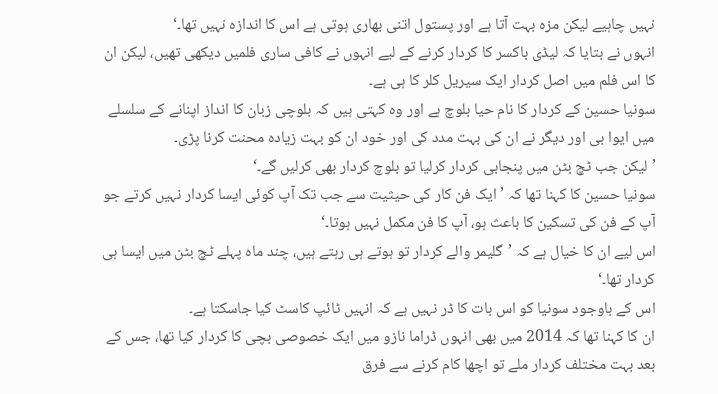نہیں چاہیے لیکن مزہ بہت آتا ہے اور پستول اتنی بھاری ہوتی ہے اس کا اندازہ نہیں تھا۔‘
انہوں نے بتایا کہ لیڈی باکسر کا کردار کرنے کے لیے انہوں نے کافی ساری فلمیں دیکھی تھیں، لیکن ان کا اس فلم میں اصل کردار ایک سیریل کلر کا ہی ہے۔
سونیا حسین کے کردار کا نام حیا بلوچ ہے اور وہ کہتی ہیں کہ بلوچی زبان کا انداز اپنانے کے سلسلے میں ایوا بی اور دیگر نے ان کی بہت مدد کی اور خود ان کو بہت زیادہ محنت کرنا پڑی۔
’لیکن جب ٹچ بٹن میں پنجابی کردار کرلیا تو بلوچ کردار بھی کرلیں گے۔‘
سونیا حسین کا کہنا تھا کہ ’ایک فن کار کی حیثیت سے جب تک آپ کوئی ایسا کردار نہیں کرتے جو آپ کے فن کی تسکین کا باعث ہو، آپ کا فن مکمل نہیں ہوتا۔‘
اس لیے ان کا خیال ہے کہ ’گلیمر والے کردار تو ہوتے ہی رہتے ہیں، چند ماہ پہلے ٹچ بٹن میں ایسا ہی کردار تھا۔‘
اس کے باوجود سونیا کو اس بات کا ڈر نہیں ہے کہ انہیں ٹائپ کاسٹ کیا جاسکتا ہے۔
ان کا کہنا تھا کہ 2014 میں بھی انہوں ڈراما نازو میں ایک خصوصی بچی کا کردار کیا تھا، جس کے بعد بہت مختلف کردار ملے تو اچھا کام کرنے سے فرق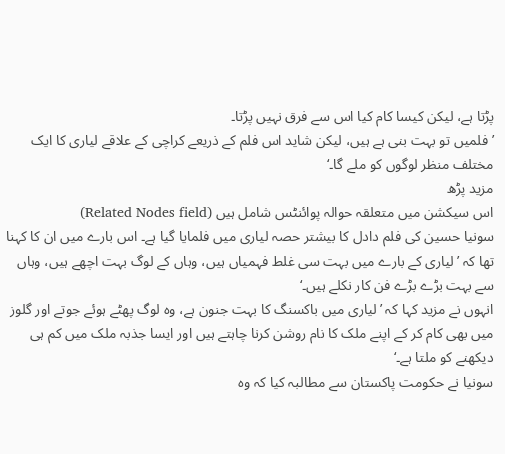پڑتا ہے، لیکن کیسا کام کیا اس سے فرق نہیں پڑتا۔
’فلمیں تو بہت بنی ہے ہیں، لیکن شاید اس فلم کے ذریعے کراچی کے علاقے لیاری کا ایک مختلف منظر لوگوں کو ملے گا۔‘
مزید پڑھ
اس سیکشن میں متعلقہ حوالہ پوائنٹس شامل ہیں (Related Nodes field)
سونیا حسین کی فلم دادل کا بیشتر حصہ لیاری میں فلمایا گیا ہے۔ اس بارے میں ان کا کہنا تھا کہ ’لیاری کے بارے میں بہت سی غلط فہمیاں ہیں، وہاں کے لوگ بہت اچھے ہیں، وہاں سے بہت بڑے بڑے فن کار نکلے ہیں۔‘
انہوں نے مزید کہا کہ ’لیاری میں باکسنگ کا بہت جنون ہے، وہ لوگ پھٹے ہوئے جوتے اور گلوز میں بھی کام کر کے اپنے ملک کا نام روشن کرنا چاہتے ہیں اور ایسا جذبہ ملک میں کم ہی دیکھنے کو ملتا ہے۔‘
سونیا نے حکومت پاکستان سے مطالبہ کیا کہ وہ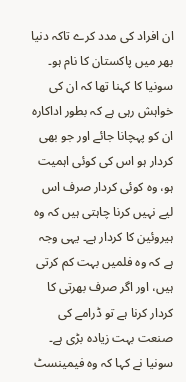ان افراد کی مدد کرے تاکہ دنیا بھر میں پاکستان کا نام ہو۔
سونیا کا کہنا تھا کہ ان کی خواہش رہی ہے کہ بطور اداکارہ ان کو پہچانا جائے اور جو بھی کردار ہو اس کی کوئی اہمیت ہو، وہ کوئی کردار صرف اس لیے نہیں کرنا چاہتی ہیں کہ وہ ہیروئین کا کردار ہے۔ یہی وجہ ہے کہ وہ فلمیں بہت کم کرتی ہیں، اور اگر صرف بھرتی کا کردار کرنا ہے تو ڈرامے کی صنعت بہت زیادہ بڑی ہے۔
سونیا نے کہا کہ وہ فیمینسٹ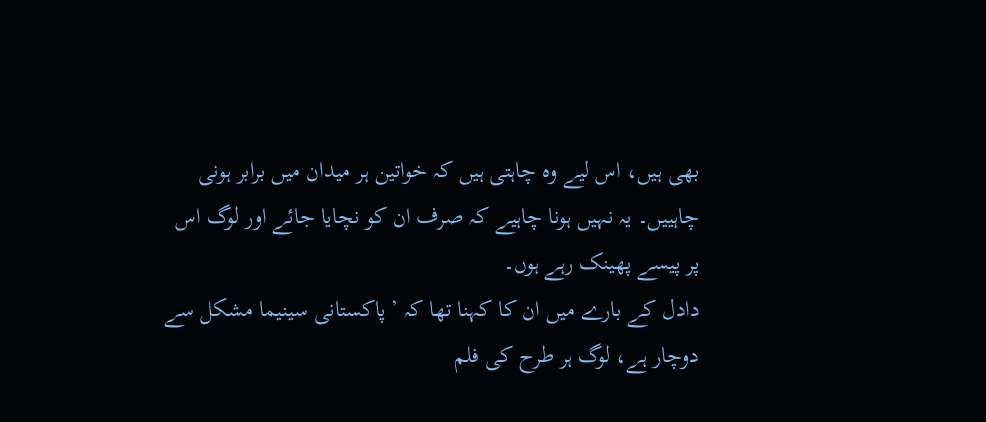بھی ہیں، اس لیے وہ چاہتی ہیں کہ خواتین ہر میدان میں برابر ہونی چاہییں۔ یہ نہیں ہونا چاہیے کہ صرف ان کو نچایا جائے اور لوگ اس پر پیسے پھینک رہے ہوں۔
دادل کے بارے میں ان کا کہنا تھا کہ ’پاکستانی سینیما مشکل سے دوچار ہے، لوگ ہر طرح کی فلم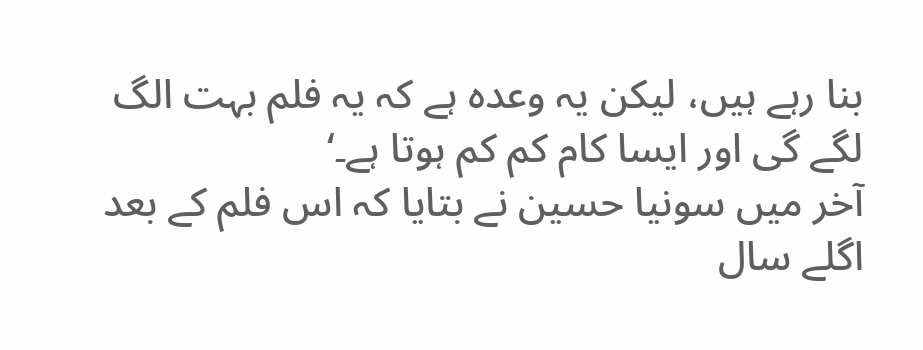بنا رہے ہیں، لیکن یہ وعدہ ہے کہ یہ فلم بہت الگ لگے گی اور ایسا کام کم کم ہوتا ہے۔‘
آخر میں سونیا حسین نے بتایا کہ اس فلم کے بعد اگلے سال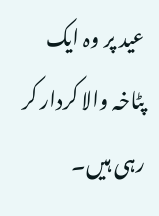عید پر وہ ایک پٹاخہ والا کردار کر رہی ہیں۔